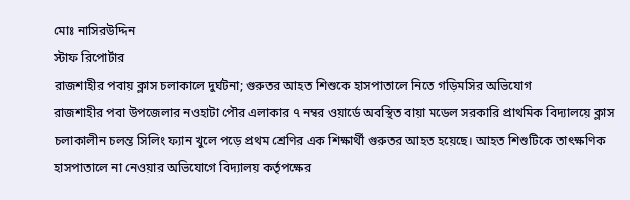মোঃ নাসিরউদ্দিন
স্টাফ রিপোর্টার
রাজশাহীর পবায় ক্লাস চলাকালে দুর্ঘটনা; গুরুতর আহত শিশুকে হাসপাতালে নিতে গড়িমসির অভিযোগ
রাজশাহীর পবা উপজেলার নওহাটা পৌর এলাকার ৭ নম্বর ওয়ার্ডে অবস্থিত বায়া মডেল সরকারি প্রাথমিক বিদ্যালয়ে ক্লাস চলাকালীন চলন্ত সিলিং ফ্যান খুলে পড়ে প্রথম শ্রেণির এক শিক্ষার্থী গুরুতর আহত হয়েছে। আহত শিশুটিকে তাৎক্ষণিক হাসপাতালে না নেওয়ার অভিযোগে বিদ্যালয় কর্তৃপক্ষের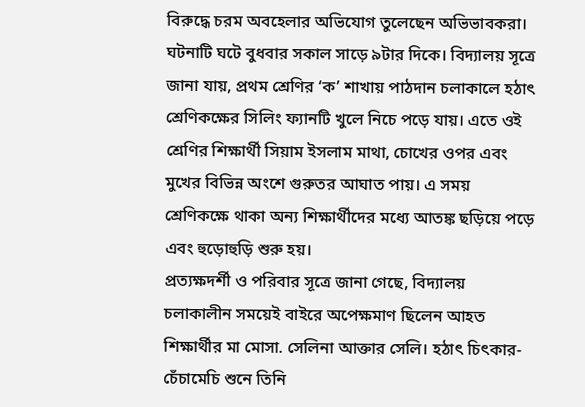বিরুদ্ধে চরম অবহেলার অভিযোগ তুলেছেন অভিভাবকরা।
ঘটনাটি ঘটে বুধবার সকাল সাড়ে ৯টার দিকে। বিদ্যালয় সূত্রে জানা যায়, প্রথম শ্রেণির ‘ক’ শাখায় পাঠদান চলাকালে হঠাৎ শ্রেণিকক্ষের সিলিং ফ্যানটি খুলে নিচে পড়ে যায়। এতে ওই শ্রেণির শিক্ষার্থী সিয়াম ইসলাম মাথা, চোখের ওপর এবং মুখের বিভিন্ন অংশে গুরুতর আঘাত পায়। এ সময় শ্রেণিকক্ষে থাকা অন্য শিক্ষার্থীদের মধ্যে আতঙ্ক ছড়িয়ে পড়ে এবং হুড়োহুড়ি শুরু হয়।
প্রত্যক্ষদর্শী ও পরিবার সূত্রে জানা গেছে, বিদ্যালয় চলাকালীন সময়েই বাইরে অপেক্ষমাণ ছিলেন আহত শিক্ষার্থীর মা মোসা. সেলিনা আক্তার সেলি। হঠাৎ চিৎকার-চেঁচামেচি শুনে তিনি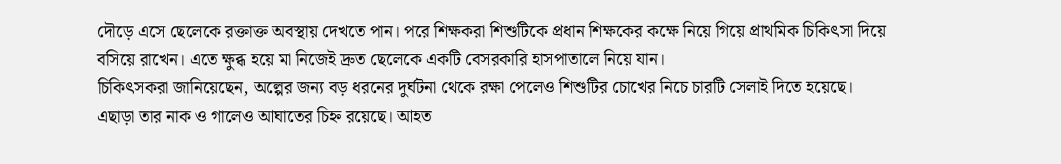দৌড়ে এসে ছেলেকে রক্তাক্ত অবস্থায় দেখতে পান। পরে শিক্ষকরা শিশুটিকে প্রধান শিক্ষকের কক্ষে নিয়ে গিয়ে প্রাথমিক চিকিৎসা দিয়ে বসিয়ে রাখেন। এতে ক্ষুব্ধ হয়ে মা নিজেই দ্রুত ছেলেকে একটি বেসরকারি হাসপাতালে নিয়ে যান।
চিকিৎসকরা জানিয়েছেন, অল্পের জন্য বড় ধরনের দুর্ঘটনা থেকে রক্ষা পেলেও শিশুটির চোখের নিচে চারটি সেলাই দিতে হয়েছে। এছাড়া তার নাক ও গালেও আঘাতের চিহ্ন রয়েছে। আহত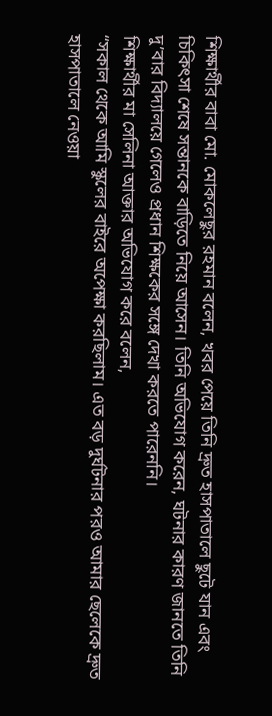শিক্ষার্থীর বাবা মো. মোকলেছুর রহমান বলেন, খবর পেয়ে তিনি দ্রুত হাসপাতালে ছুটে যান এবং চিকিৎসা শেষে সন্তানকে বাড়িতে নিয়ে আসেন। তিনি অভিযোগ করেন, ঘটনার কারণ জানতে তিনি দু’বার বিদ্যালয়ে গেলেও প্রধান শিক্ষকের সঙ্গে দেখা করতে পারেননি।
শিক্ষার্থীর মা সেলিনা আক্তার অভিযোগ করে বলেন,
“সকাল থেকে আমি স্কুলের বাইরে অপেক্ষা করছিলাম। এত বড় দুর্ঘটনার পরও আমার ছেলেকে দ্রুত হাসপাতালে নেওয়া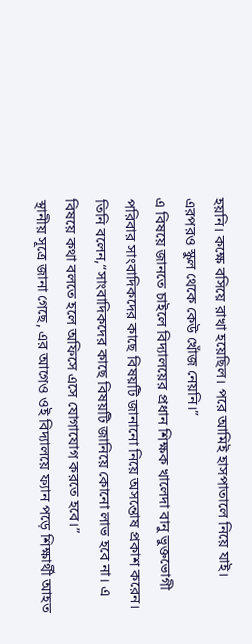হয়নি। কক্ষে বসিয়ে রাখা হয়েছিল। পরে আমিই হাসপাতালে নিয়ে যাই। এরপরও স্কুল থেকে কেউ খোঁজ নেয়নি।”
এ বিষয়ে জানতে চাইলে বিদ্যালয়ের প্রধান শিক্ষক খালেদা বানু ভুক্তভোগী পরিবার সাংবাদিকদের কাছে বিষয়টি জানানো নিয়ে অসন্তোষ প্রকাশ করেন। তিনি বলেন,“সাংবাদিকদের কাছে বিষয়টি জানিয়ে কোনো লাভ হবে না। এ বিষয়ে কথা বলতে হলে অফিসে এসে যোগাযোগ করতে হবে।”
স্থানীয় সূত্রে জানা গেছে, এর আগেও ওই বিদ্যালয়ে ফ্যান পড়ে শিক্ষার্থী আহত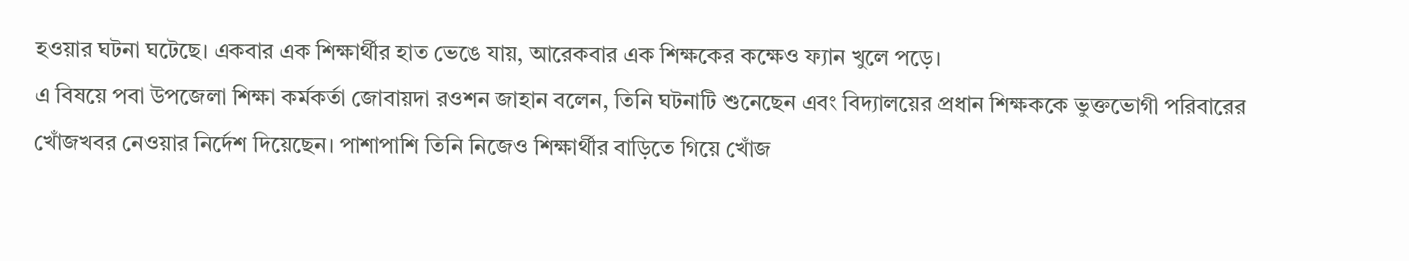হওয়ার ঘটনা ঘটেছে। একবার এক শিক্ষার্থীর হাত ভেঙে যায়, আরেকবার এক শিক্ষকের কক্ষেও ফ্যান খুলে পড়ে।
এ বিষয়ে পবা উপজেলা শিক্ষা কর্মকর্তা জোবায়দা রওশন জাহান বলেন, তিনি ঘটনাটি শুনেছেন এবং বিদ্যালয়ের প্রধান শিক্ষককে ভুক্তভোগী পরিবারের খোঁজখবর নেওয়ার নির্দেশ দিয়েছেন। পাশাপাশি তিনি নিজেও শিক্ষার্থীর বাড়িতে গিয়ে খোঁজ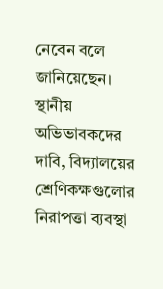নেবেন বলে জানিয়েছেন।
স্থানীয় অভিভাবকদের দাবি, বিদ্যালয়ের শ্রেণিকক্ষগুলোর নিরাপত্তা ব্যবস্থা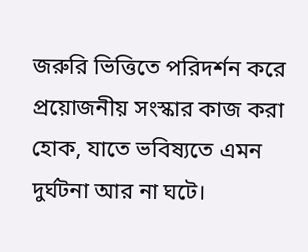জরুরি ভিত্তিতে পরিদর্শন করে প্রয়োজনীয় সংস্কার কাজ করা হোক, যাতে ভবিষ্যতে এমন দুর্ঘটনা আর না ঘটে।